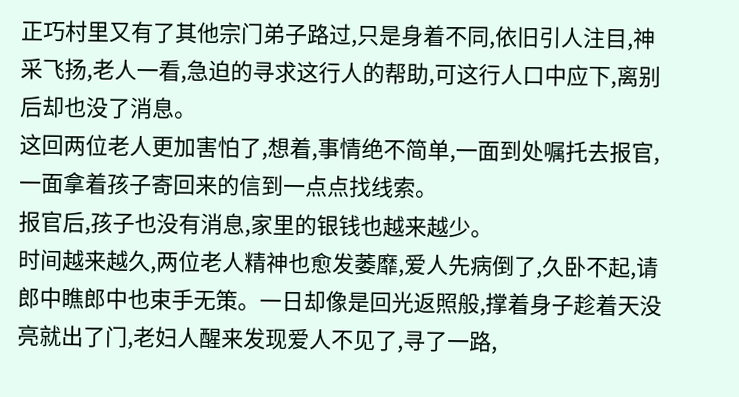正巧村里又有了其他宗门弟子路过,只是身着不同,依旧引人注目,神采飞扬,老人一看,急迫的寻求这行人的帮助,可这行人口中应下,离别后却也没了消息。
这回两位老人更加害怕了,想着,事情绝不简单,一面到处嘱托去报官,一面拿着孩子寄回来的信到一点点找线索。
报官后,孩子也没有消息,家里的银钱也越来越少。
时间越来越久,两位老人精神也愈发萎靡,爱人先病倒了,久卧不起,请郎中瞧郎中也束手无策。一日却像是回光返照般,撑着身子趁着天没亮就出了门,老妇人醒来发现爱人不见了,寻了一路,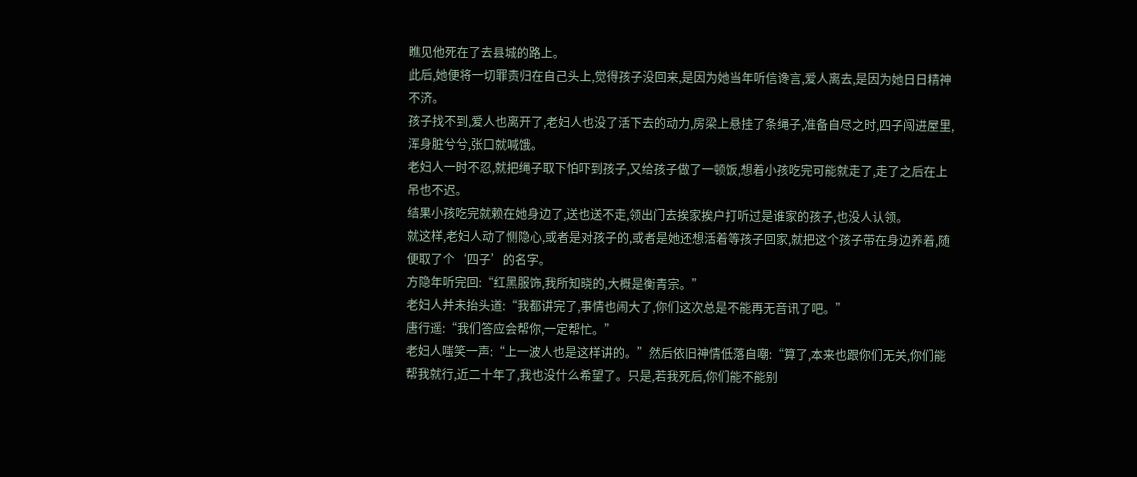瞧见他死在了去县城的路上。
此后,她便将一切罪责归在自己头上,觉得孩子没回来,是因为她当年听信谗言,爱人离去,是因为她日日精神不济。
孩子找不到,爱人也离开了,老妇人也没了活下去的动力,房梁上悬挂了条绳子,准备自尽之时,四子闯进屋里,浑身脏兮兮,张口就喊饿。
老妇人一时不忍,就把绳子取下怕吓到孩子,又给孩子做了一顿饭,想着小孩吃完可能就走了,走了之后在上吊也不迟。
结果小孩吃完就赖在她身边了,送也送不走,领出门去挨家挨户打听过是谁家的孩子,也没人认领。
就这样,老妇人动了恻隐心,或者是对孩子的,或者是她还想活着等孩子回家,就把这个孩子带在身边养着,随便取了个‘四子’的名字。
方隐年听完回:“红黑服饰,我所知晓的,大概是衡青宗。”
老妇人并未抬头道:“我都讲完了,事情也闹大了,你们这次总是不能再无音讯了吧。”
唐行遥:“我们答应会帮你,一定帮忙。”
老妇人嗤笑一声:“上一波人也是这样讲的。”然后依旧神情低落自嘲:“算了,本来也跟你们无关,你们能帮我就行,近二十年了,我也没什么希望了。只是,若我死后,你们能不能别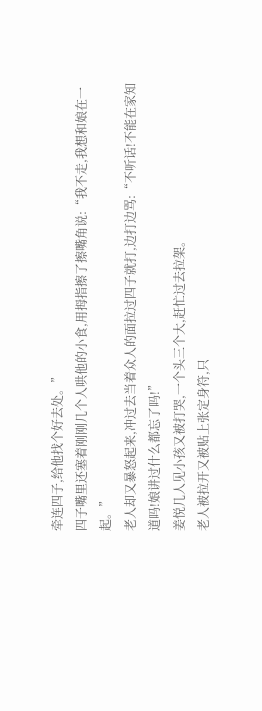牵连四子,给他找个好去处。”
四子嘴里还塞着刚刚几个人哄他的小食,用拇指擦了擦嘴角说:“我不走,我想和娘在一起。”
老人却又暴怒起来,冲过去当着众人的面拉过四子就打,边打边骂:“不听话!不能在家知道吗!娘讲过什么都忘了吗!”
姜悦几人见小孩又被打哭,一个头三个大,赶忙过去拉架。
老人被拉开又被贴上张定身符,只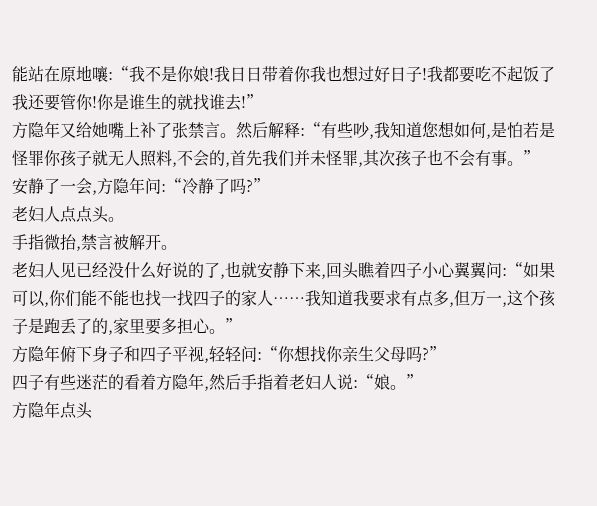能站在原地嚷:“我不是你娘!我日日带着你我也想过好日子!我都要吃不起饭了我还要管你!你是谁生的就找谁去!”
方隐年又给她嘴上补了张禁言。然后解释:“有些吵,我知道您想如何,是怕若是怪罪你孩子就无人照料,不会的,首先我们并未怪罪,其次孩子也不会有事。”
安静了一会,方隐年问:“冷静了吗?”
老妇人点点头。
手指微抬,禁言被解开。
老妇人见已经没什么好说的了,也就安静下来,回头瞧着四子小心翼翼问:“如果可以,你们能不能也找一找四子的家人……我知道我要求有点多,但万一,这个孩子是跑丢了的,家里要多担心。”
方隐年俯下身子和四子平视,轻轻问:“你想找你亲生父母吗?”
四子有些迷茫的看着方隐年,然后手指着老妇人说:“娘。”
方隐年点头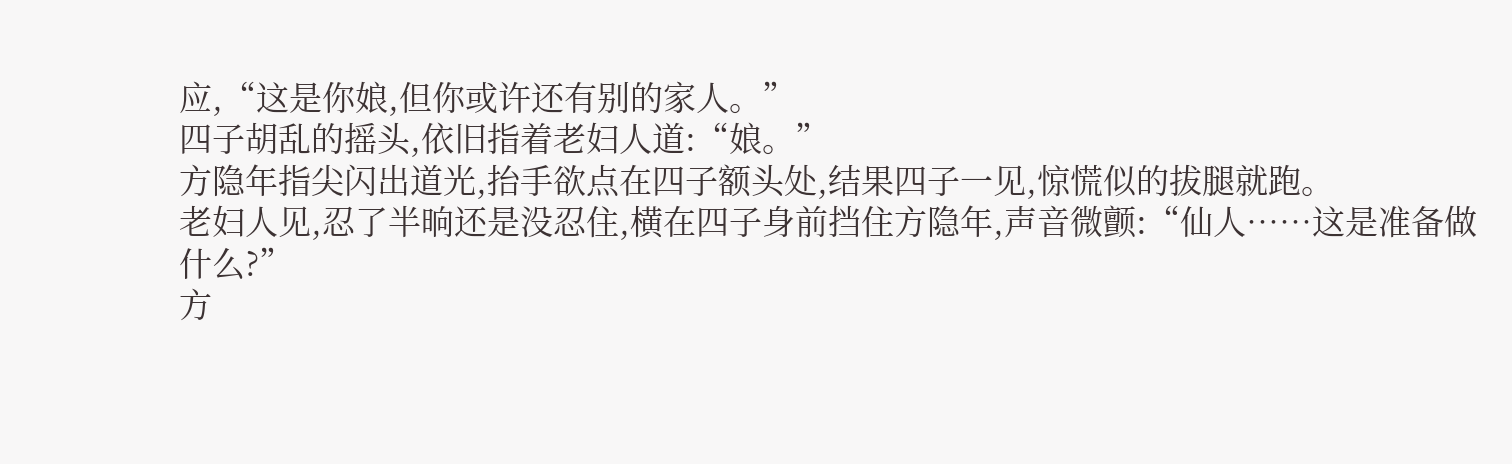应,“这是你娘,但你或许还有别的家人。”
四子胡乱的摇头,依旧指着老妇人道:“娘。”
方隐年指尖闪出道光,抬手欲点在四子额头处,结果四子一见,惊慌似的拔腿就跑。
老妇人见,忍了半晌还是没忍住,横在四子身前挡住方隐年,声音微颤:“仙人……这是准备做什么?”
方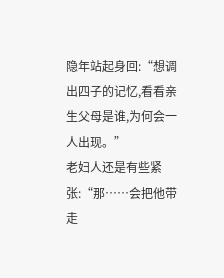隐年站起身回:“想调出四子的记忆,看看亲生父母是谁,为何会一人出现。”
老妇人还是有些紧张:“那……会把他带走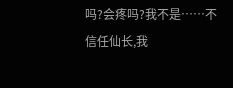吗?会疼吗?我不是……不信任仙长,我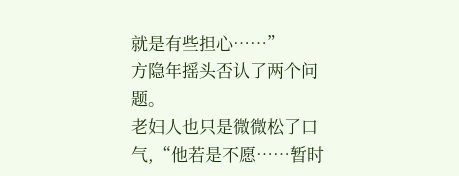就是有些担心……”
方隐年摇头否认了两个问题。
老妇人也只是微微松了口气,“他若是不愿……暂时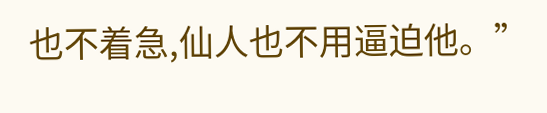也不着急,仙人也不用逼迫他。”